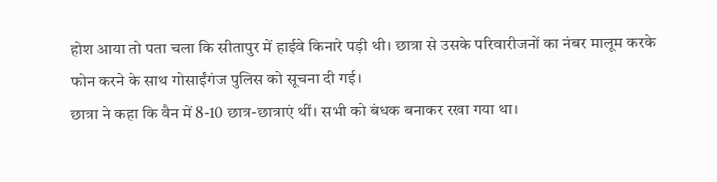होश आया तो पता चला कि सीतापुर में हाईवे किनारे पड़ी थी। छात्रा से उसके परिवारीजनों का नंबर मालूम करके फोन करने के साथ गोसाईंगंज पुलिस को सूचना दी गई।
छात्रा ने कहा कि वैन में 8-10 छात्र-छात्राएं थीं। सभी को बंधक बनाकर रखा गया था।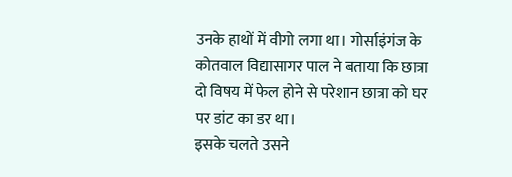उनके हाथों में वीगो लगा था। गोर्साइंगंज के कोतवाल विद्यासागर पाल ने बताया कि छात्रा दो विषय में फेल होने से परेशान छात्रा को घर पर डांट का डर था।
इसके चलते उसने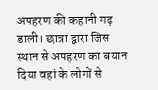अपहरण की कहानी गढ़ डाली। छात्रा द्वारा जिस स्थान से अपहरण का बयान दिया वहां के लोगों से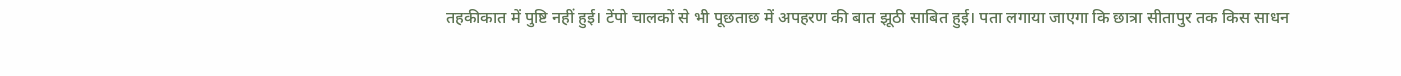तहकीकात में पुष्टि नहीं हुई। टेंपो चालकों से भी पूछताछ में अपहरण की बात झूठी साबित हुई। पता लगाया जाएगा कि छात्रा सीतापुर तक किस साधन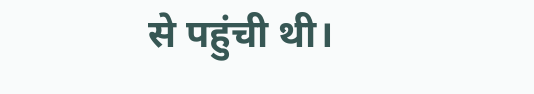से पहुंची थी।